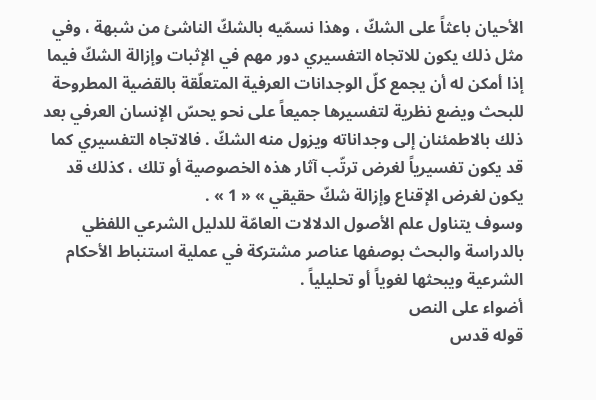الأحيان باعثاً على الشكّ ، وهذا نسمّيه بالشكّ الناشئ من شبهة ، وفي مثل ذلك يكون للاتجاه التفسيري دور مهم في الإثبات وإزالة الشكّ فيما إذا أمكن له أن يجمع كلّ الوجدانات العرفية المتعلّقة بالقضية المطروحة للبحث ويضع نظرية لتفسيرها جميعاً على نحو يحسّ الإنسان العرفي بعد ذلك بالاطمئنان إلى وجداناته ويزول منه الشكّ . فالاتجاه التفسيري كما قد يكون تفسيرياً لغرض ترتّب آثار هذه الخصوصية أو تلك ، كذلك قد يكون لغرض الإقناع وإزالة شكّ حقيقي » « 1 » .
وسوف يتناول علم الأصول الدلالات العامّة للدليل الشرعي اللفظي بالدراسة والبحث بوصفها عناصر مشتركة في عملية استنباط الأحكام الشرعية ويبحثها لغوياً أو تحليلياً .
أضواء على النص
قوله قدس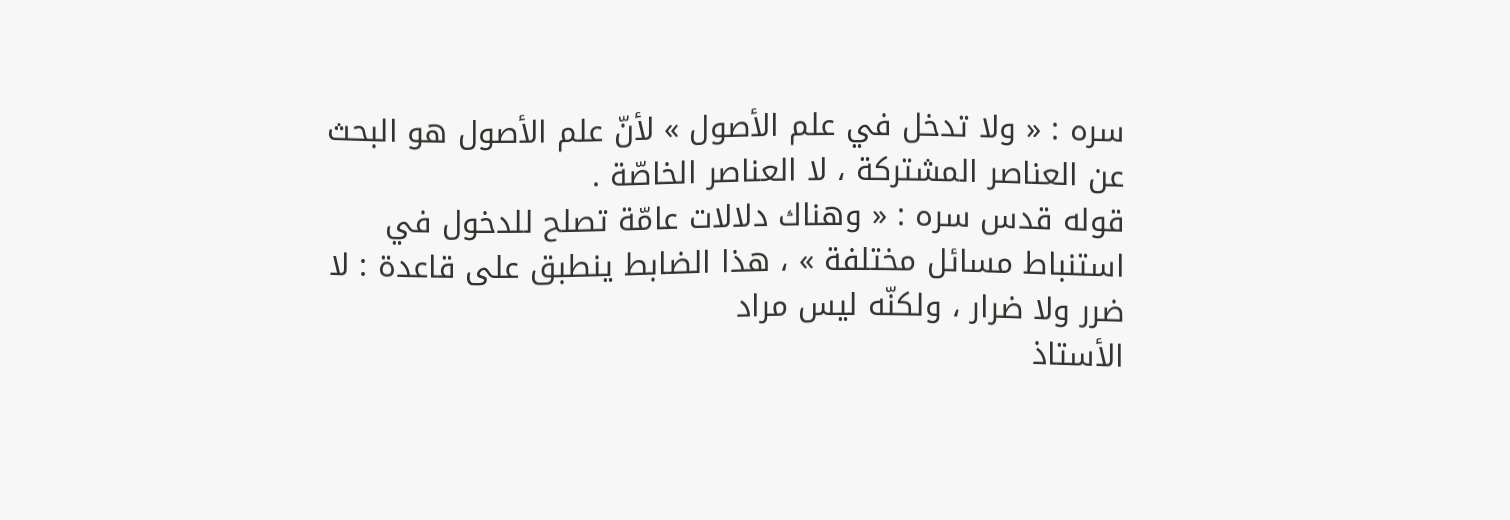سره : « ولا تدخل في علم الأصول » لأنّ علم الأصول هو البحث عن العناصر المشتركة ، لا العناصر الخاصّة .
قوله قدس سره : « وهناك دلالات عامّة تصلح للدخول في استنباط مسائل مختلفة » ، هذا الضابط ينطبق على قاعدة : لا ضرر ولا ضرار ، ولكنّه ليس مراد
الأستاذ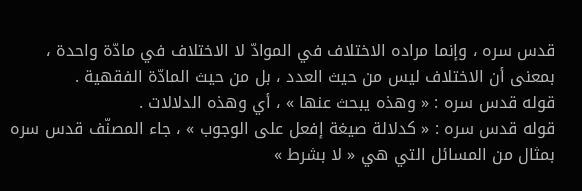قدس سره ، وإنما مراده الاختلاف في الموادّ لا الاختلاف في مادّة واحدة ، بمعنى أن الاختلاف ليس من حيث العدد ، بل من حيث المادّة الفقهية .
قوله قدس سره : « وهذه يبحث عنها » ، أي وهذه الدلالات .
قوله قدس سره : « كدلالة صيغة إفعل على الوجوب » ، جاء المصنّف قدس سره بمثال من المسائل التي هي « لا بشرط »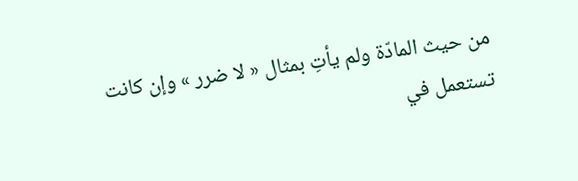من حيث المادّة ولم يأتِ بمثال « لا ضرر » وإن كانت تستعمل في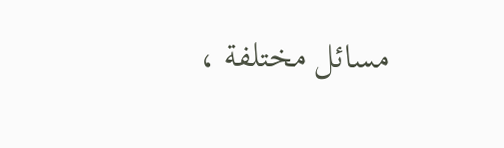مسائل مختلفة ،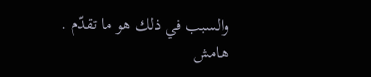والسبب في ذلك هو ما تقدّم .
هامش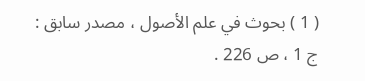( 1 ) بحوث في علم الأصول ، مصدر سابق : ج 1 ، ص 226 .